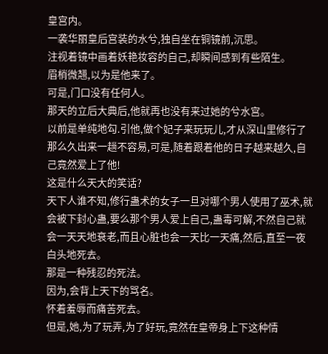皇宫内。
一袭华丽皇后宫装的水兮,独自坐在铜镜前,沉思。
注视着镜中画着妖艳妆容的自己,却瞬间感到有些陌生。
眉梢微翘,以为是他来了。
可是,门口没有任何人。
那天的立后大典后,他就再也没有来过她的兮水宫。
以前是单纯地勾.引他,做个妃子来玩玩儿,才从深山里修行了那么久出来一趟不容易,可是,随着跟着他的日子越来越久,自己竟然爱上了他!
这是什么天大的笑话?
天下人谁不知,修行蛊术的女子一旦对哪个男人使用了巫术,就会被下封心蛊,要么那个男人爱上自己,蛊毒可解,不然自己就会一天天地衰老,而且心脏也会一天比一天痛,然后,直至一夜白头地死去。
那是一种残忍的死法。
因为,会背上天下的骂名。
怀着羞辱而痛苦死去。
但是,她,为了玩弄,为了好玩,竟然在皇帝身上下这种情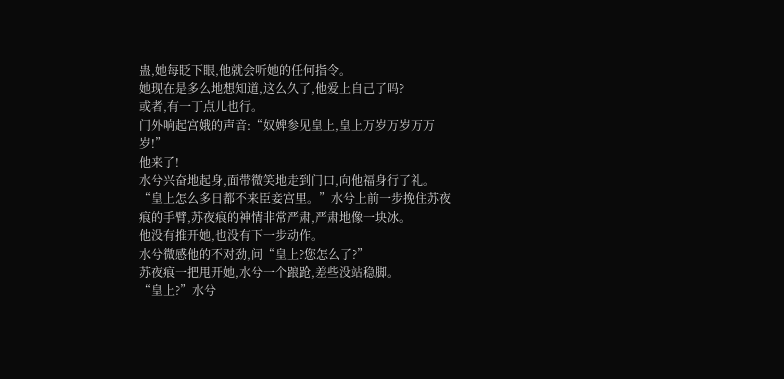蛊,她每眨下眼,他就会听她的任何指令。
她现在是多么地想知道,这么久了,他爱上自己了吗?
或者,有一丁点儿也行。
门外响起宫娥的声音:“奴婢参见皇上,皇上万岁万岁万万岁!”
他来了!
水兮兴奋地起身,面带微笑地走到门口,向他福身行了礼。
“皇上怎么多日都不来臣妾宫里。”水兮上前一步挽住苏夜痕的手臂,苏夜痕的神情非常严肃,严肃地像一块冰。
他没有推开她,也没有下一步动作。
水兮微感他的不对劲,问“皇上?您怎么了?”
苏夜痕一把甩开她,水兮一个踉跄,差些没站稳脚。
“皇上?”水兮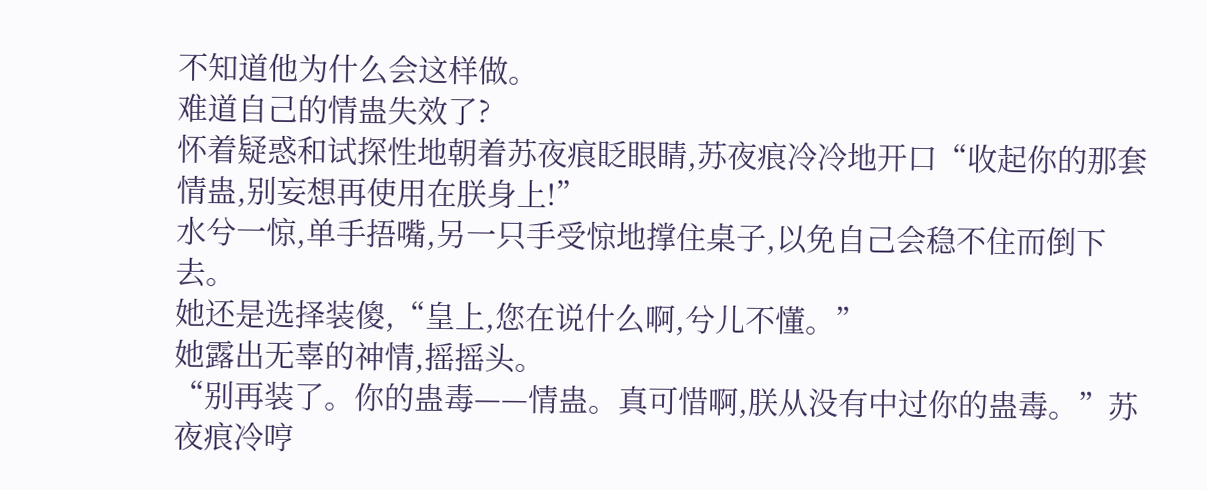不知道他为什么会这样做。
难道自己的情蛊失效了?
怀着疑惑和试探性地朝着苏夜痕眨眼睛,苏夜痕冷冷地开口“收起你的那套情蛊,别妄想再使用在朕身上!”
水兮一惊,单手捂嘴,另一只手受惊地撑住桌子,以免自己会稳不住而倒下去。
她还是选择装傻,“皇上,您在说什么啊,兮儿不懂。”
她露出无辜的神情,摇摇头。
“别再装了。你的蛊毒——情蛊。真可惜啊,朕从没有中过你的蛊毒。”苏夜痕冷哼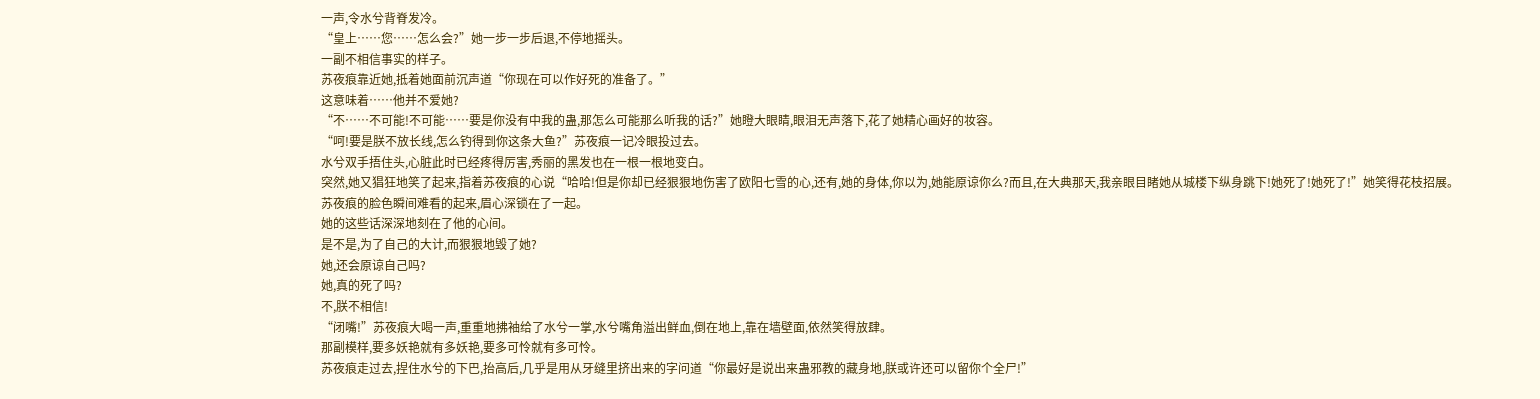一声,令水兮背脊发冷。
“皇上……您……怎么会?”她一步一步后退,不停地摇头。
一副不相信事实的样子。
苏夜痕靠近她,抵着她面前沉声道“你现在可以作好死的准备了。”
这意味着……他并不爱她?
“不……不可能!不可能……要是你没有中我的蛊,那怎么可能那么听我的话?”她瞪大眼睛,眼泪无声落下,花了她精心画好的妆容。
“呵!要是朕不放长线,怎么钓得到你这条大鱼?”苏夜痕一记冷眼投过去。
水兮双手捂住头,心脏此时已经疼得厉害,秀丽的黑发也在一根一根地变白。
突然,她又猖狂地笑了起来,指着苏夜痕的心说“哈哈!但是你却已经狠狠地伤害了欧阳七雪的心,还有,她的身体,你以为,她能原谅你么?而且,在大典那天,我亲眼目睹她从城楼下纵身跳下!她死了!她死了!”她笑得花枝招展。
苏夜痕的脸色瞬间难看的起来,眉心深锁在了一起。
她的这些话深深地刻在了他的心间。
是不是,为了自己的大计,而狠狠地毁了她?
她,还会原谅自己吗?
她,真的死了吗?
不,朕不相信!
“闭嘴!”苏夜痕大喝一声,重重地拂袖给了水兮一掌,水兮嘴角溢出鲜血,倒在地上,靠在墙壁面,依然笑得放肆。
那副模样,要多妖艳就有多妖艳,要多可怜就有多可怜。
苏夜痕走过去,捏住水兮的下巴,抬高后,几乎是用从牙缝里挤出来的字问道“你最好是说出来蛊邪教的藏身地,朕或许还可以留你个全尸!”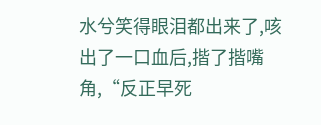水兮笑得眼泪都出来了,咳出了一口血后,揩了揩嘴角,“反正早死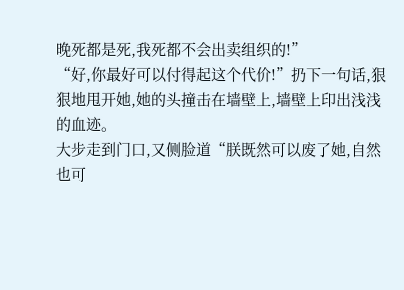晚死都是死,我死都不会出卖组织的!”
“好,你最好可以付得起这个代价!”扔下一句话,狠狠地甩开她,她的头撞击在墙壁上,墙壁上印出浅浅的血迹。
大步走到门口,又侧脸道“朕既然可以废了她,自然也可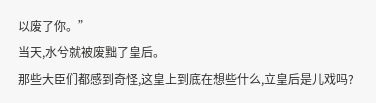以废了你。”
当天,水兮就被废黜了皇后。
那些大臣们都感到奇怪,这皇上到底在想些什么,立皇后是儿戏吗?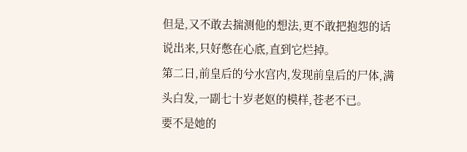但是,又不敢去揣测他的想法,更不敢把抱怨的话说出来,只好憋在心底,直到它烂掉。
第二日,前皇后的兮水宫内,发现前皇后的尸体,满头白发,一副七十岁老妪的模样,苍老不已。
要不是她的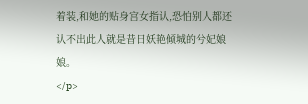着装,和她的贴身宫女指认,恐怕别人都还认不出此人就是昔日妖艳倾城的兮妃娘娘。
</p>